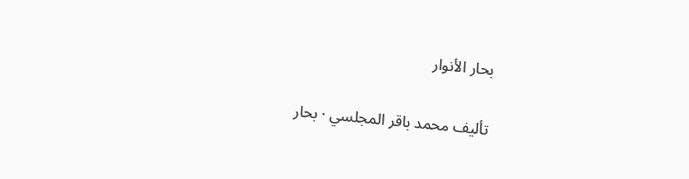بحار الأنوار

تأليف محمد باقر المجلسي · بحار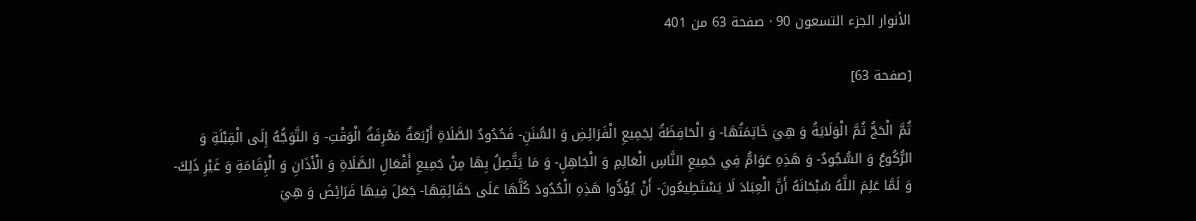الأنوار الجزء التسعون 90 · صفحة 63 من 401

[صفحة 63]

ثُمَّ الْحَجُّ ثُمَّ الْوَلَايَةُ وَ هِيَ خَاتِمَتُهَا- وَ الْحَافِظَةُ لِجَمِيعِ الْفَرَائِضِ وَ السُّنَنِ- فَحُدُودُ الصَّلَاةِ أَرْبَعَةٌ مَعْرِفَةُ الْوَقْتِ- وَ التَّوَجُّهُ إِلَى الْقِبْلَةِ وَ الرُّكُوعُ وَ السُّجُودُ- وَ هَذِهِ عَوَامُّ فِي جَمِيعِ النَّاسِ الْعَالِمِ وَ الْجَاهِلِ- وَ مَا يَتَّصِلُ بِهَا مِنْ جَمِيعِ أَفْعَالِ الصَّلَاةِ وَ الْأَذَانِ وَ الْإِقَامَةِ وَ غَيْرِ ذَلِكَ- وَ لَمَّا عَلِمَ اللَّهُ سُبْحَانَهُ أَنَّ الْعِبَادَ لَا يَسْتَطِيعُونَ- أَنْ يُؤَدُّوا هَذِهِ الْحُدُودَ كُلَّهَا عَلَى حَقَائِقِهَا- جَعَلَ فِيهَا فَرَائِضَ وَ هِيَ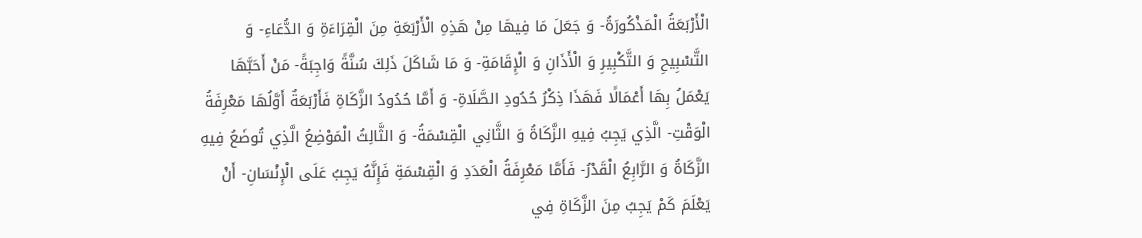الْأَرْبَعَةُ الْمَذْكُورَةُ- وَ جَعَلَ مَا فِيهَا مِنْ هَذِهِ الْأَرْبَعَةِ مِنَ الْقِرَاءَةِ وَ الدُّعَاءِ- وَ التَّسْبِيحِ وَ التَّكْبِيرِ وَ الْأَذَانِ وَ الْإِقَامَةِ- وَ مَا شَاكَلَ ذَلِكَ سُنَّةً وَاجِبَةً- مَنْ أَحَبَّهَا يَعْمَلُ بِهَا أَعْمَالًا فَهَذَا ذِكْرُ حُدُودِ الصَّلَاةِ- وَ أَمَّا حُدُودُ الزَّكَاةِ فَأَرْبَعَةٌ أَوَّلُهَا مَعْرِفَةُ الْوَقْتِ- الَّذِي يَجِبُ فِيهِ الزَّكَاةُ وَ الثَّانِي الْقِسْمَةُ- وَ الثَّالِثُ الْمَوْضِعُ الَّذِي تُوضَعُ فِيهِ الزَّكَاةُ وَ الرَّابِعُ الْقَدْرُ- فَأَمَّا مَعْرِفَةُ الْعَدَدِ وَ الْقِسْمَةِ فَإِنَّهُ يَجِبُ عَلَى الْإِنْسَانِ- أَنْ يَعْلَمَ كَمْ يَجِبُ مِنَ الزَّكَاةِ فِي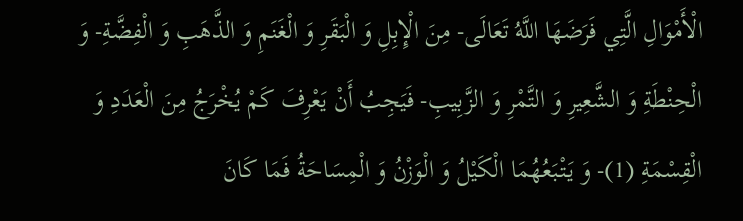الْأَمْوَالِ الَّتِي فَرَضَهَا اللَّهُ تَعَالَى- مِنَ الْإِبِلِ وَ الْبَقَرِ وَ الْغَنَمِ وَ الذَّهَبِ وَ الْفِضَّةِ- وَ الْحِنْطَةِ وَ الشَّعِيرِ وَ التَّمْرِ وَ الزَّبِيبِ- فَيَجِبُ أَنْ يَعْرِفَ كَمْ يُخْرَجُ مِنَ الْعَدَدِ وَ الْقِسْمَةِ (1)- وَ يَتْبَعُهُمَا الْكَيْلُ وَ الْوَزْنُ وَ الْمِسَاحَةُ فَمَا كَانَ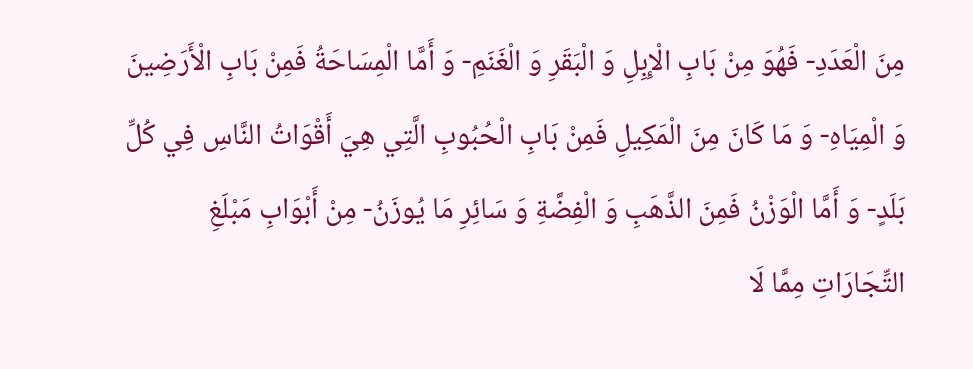مِنَ الْعَدَدِ- فَهُوَ مِنْ بَابِ الْإِبِلِ وَ الْبَقَرِ وَ الْغَنَمِ- وَ أَمَّا الْمِسَاحَةُ فَمِنْ بَابِ الْأَرَضِينَ وَ الْمِيَاهِ- وَ مَا كَانَ مِنَ الْمَكِيلِ فَمِنْ بَابِ الْحُبُوبِ الَّتِي هِيَ أَقْوَاتُ النَّاسِ فِي كُلِّ بَلَدٍ- وَ أَمَّا الْوَزْنُ فَمِنَ الذَّهَبِ وَ الْفِضَّةِ وَ سَائِرِ مَا يُوزَنُ- مِنْ أَبْوَابِ مَبْلَغِ التِّجَارَاتِ مِمَّا لَا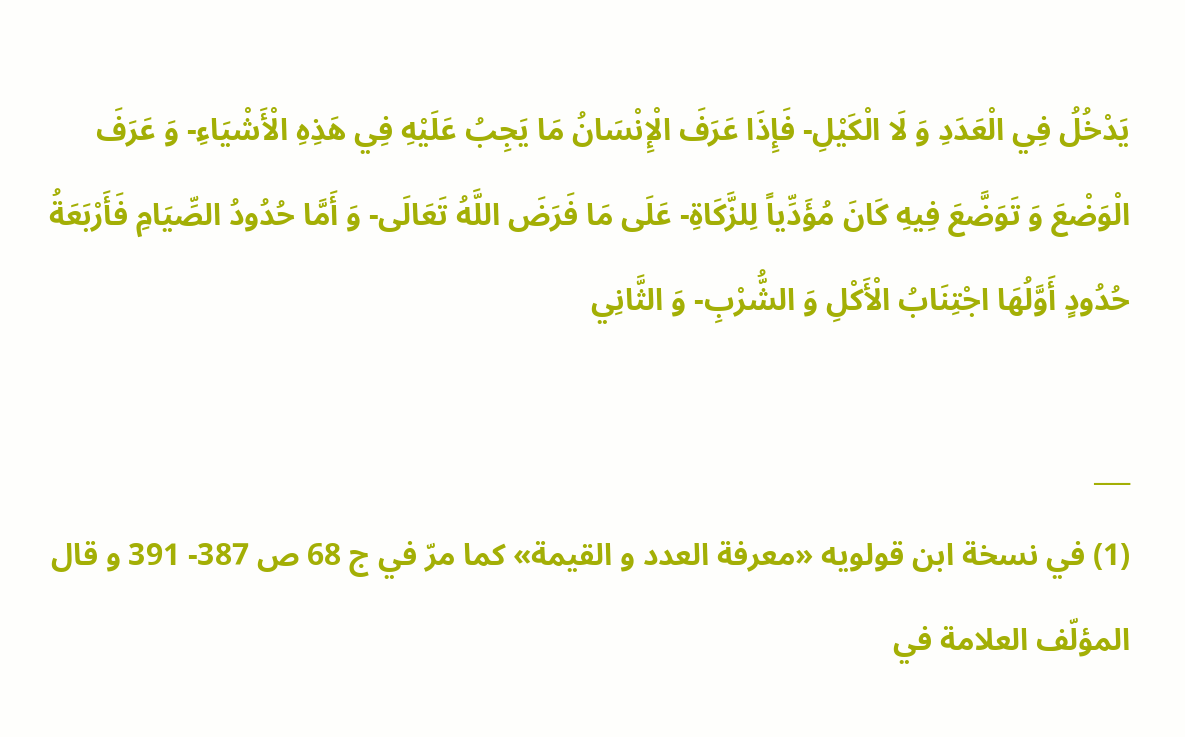يَدْخُلُ فِي الْعَدَدِ وَ لَا الْكَيْلِ- فَإِذَا عَرَفَ الْإِنْسَانُ مَا يَجِبُ عَلَيْهِ فِي هَذِهِ الْأَشْيَاءِ- وَ عَرَفَ الْوَضْعَ وَ تَوَضَّعَ فِيهِ كَانَ مُؤَدِّياً لِلزَّكَاةِ- عَلَى مَا فَرَضَ اللَّهُ تَعَالَى- وَ أَمَّا حُدُودُ الصِّيَامِ فَأَرْبَعَةُ حُدُودٍ أَوَّلُهَا اجْتِنَابُ الْأَكْلِ وَ الشُّرْبِ- وَ الثَّانِي

___
(1) في نسخة ابن قولويه «معرفة العدد و القيمة» كما مرّ في ج 68 ص 387- 391 و قال المؤلّف العلامة في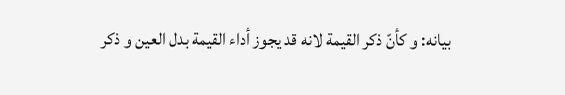بيانه: و كأنّ ذكر القيمة لانه قد يجوز أداء القيمة بدل العين و ذكر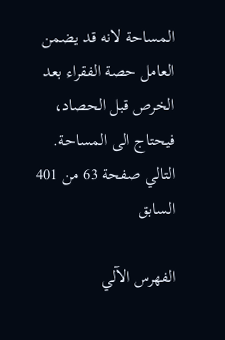المساحة لانه قد يضمن العامل حصة الفقراء بعد الخرص قبل الحصاد، فيحتاج الى المساحة.
التالي صفحة 63 من 401 السابق

الفهرس الآلي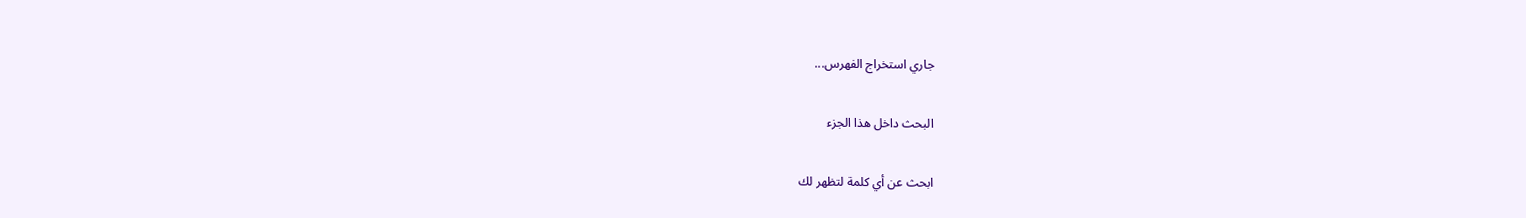جاري استخراج الفهرس...

البحث داخل هذا الجزء

ابحث عن أي كلمة لتظهر لك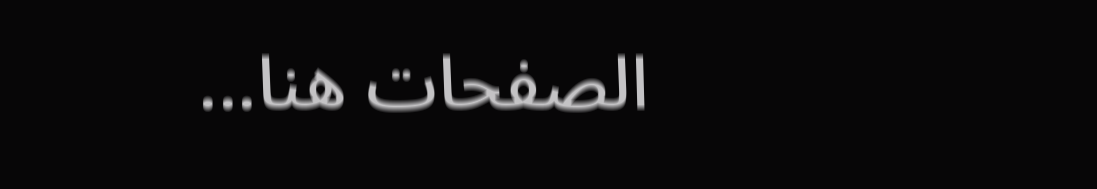الصفحات هنا...